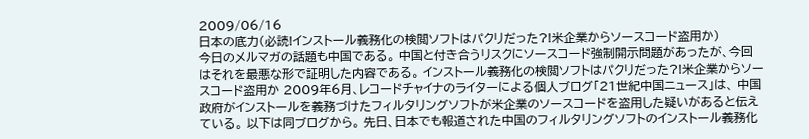2009/06/16
日本の底力(必読!インストール義務化の検閲ソフトはパクリだった?!米企業からソースコード盗用か)
今日のメルマガの話題も中国である。 中国と付き合うリスクにソースコード強制開示問題があったが、今回はそれを最悪な形で証明した内容である。 インストール義務化の検閲ソフトはパクリだった?!米企業からソースコード盗用か 2009年6月、レコードチャイナのライターによる個人ブログ「21世紀中国ニュース」は、 中国政府がインストールを義務づけたフィルタリングソフトが米企業のソースコードを盗用した疑いがあると伝えている。 以下は同ブログから。 先日、日本でも報道された中国のフィルタリングソフトのインストール義務化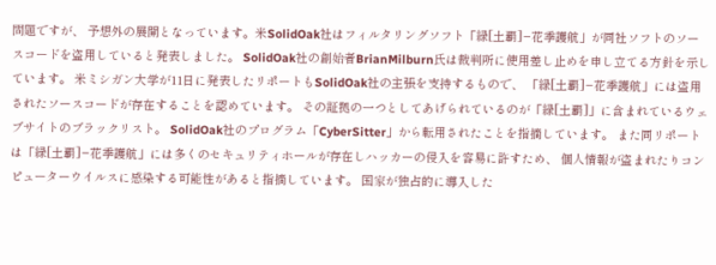問題ですが、 予想外の展開となっています。米SolidOak社はフィルタリングソフト「緑[土覇]−花季護航」が同社ソフトのソースコードを盗用していると発表しました。 SolidOak社の創始者BrianMilburn氏は裁判所に使用差し止めを申し立てる方針を示しています。 米ミシガン大学が11日に発表したリポートもSolidOak社の主張を支持するもので、 「緑[土覇]−花季護航」には盗用されたソースコードが存在することを認めています。 その証拠の一つとしてあげられているのが「緑[土覇]」に含まれているウェブサイトのブラックリスト。 SolidOak社のプログラム「CyberSitter」から転用されたことを指摘しています。 また同リポートは「緑[土覇]−花季護航」には多くのセキュリティホールが存在しハッカーの侵入を容易に許すため、 個人情報が盗まれたりコンピューターウイルスに感染する可能性があると指摘しています。 国家が独占的に導入した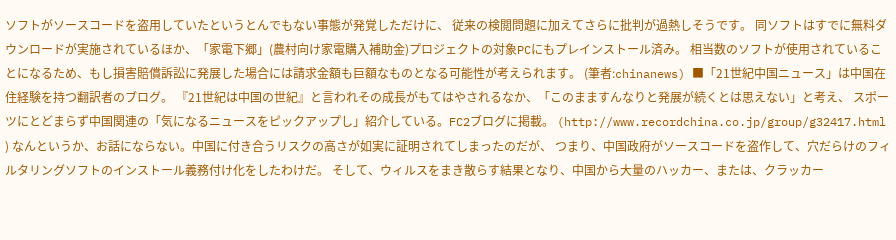ソフトがソースコードを盗用していたというとんでもない事態が発覚しただけに、 従来の検閲問題に加えてさらに批判が過熱しそうです。 同ソフトはすでに無料ダウンロードが実施されているほか、「家電下郷」(農村向け家電購入補助金)プロジェクトの対象PCにもプレインストール済み。 相当数のソフトが使用されていることになるため、もし損害賠償訴訟に発展した場合には請求金額も巨額なものとなる可能性が考えられます。 (筆者:chinanews) ■「21世紀中国ニュース」は中国在住経験を持つ翻訳者のブログ。 『21世紀は中国の世紀』と言われその成長がもてはやされるなか、「このまますんなりと発展が続くとは思えない」と考え、 スポーツにとどまらず中国関連の「気になるニュースをピックアップし」紹介している。FC2ブログに掲載。 (http://www.recordchina.co.jp/group/g32417.html ) なんというか、お話にならない。中国に付き合うリスクの高さが如実に証明されてしまったのだが、 つまり、中国政府がソースコードを盗作して、穴だらけのフィルタリングソフトのインストール義務付け化をしたわけだ。 そして、ウィルスをまき散らす結果となり、中国から大量のハッカー、または、クラッカー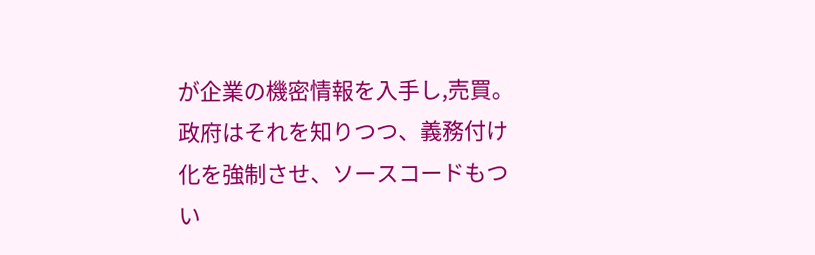が企業の機密情報を入手し,売買。 政府はそれを知りつつ、義務付け化を強制させ、ソースコードもつい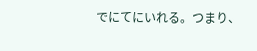でにてにいれる。つまり、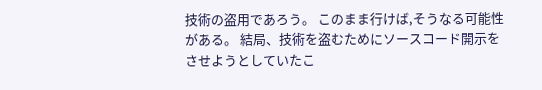技術の盗用であろう。 このまま行けば,そうなる可能性がある。 結局、技術を盗むためにソースコード開示をさせようとしていたこ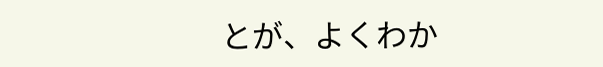とが、よくわか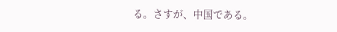る。さすが、中国である。